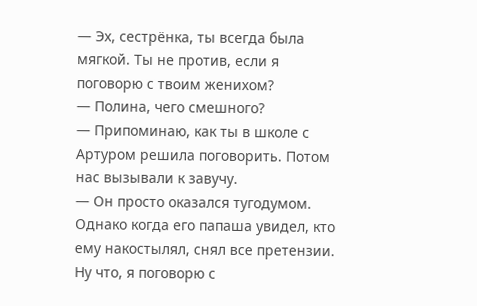— Эх, сестрёнка, ты всегда была мягкой. Ты не против, если я поговорю с твоим женихом?
— Полина, чего смешного?
— Припоминаю, как ты в школе с Артуром решила поговорить. Потом нас вызывали к завучу.
— Он просто оказался тугодумом. Однако когда его папаша увидел, кто ему накостылял, снял все претензии. Ну что, я поговорю с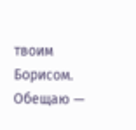твоим Борисом. Обещаю —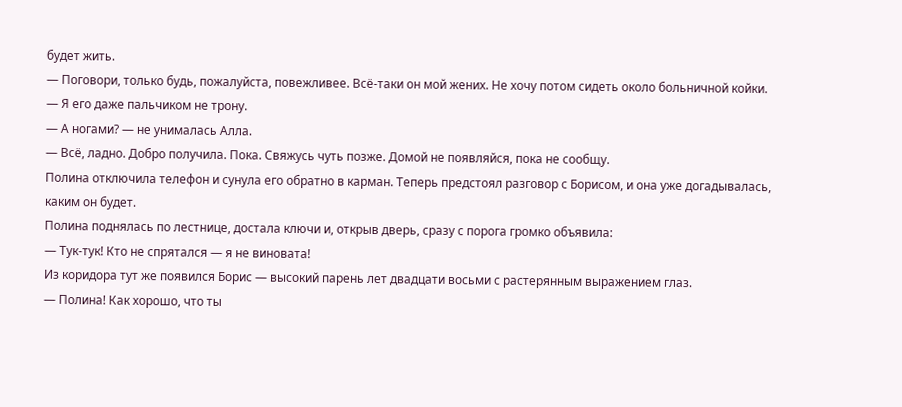будет жить.
— Поговори, только будь, пожалуйста, повежливее. Всё-таки он мой жених. Не хочу потом сидеть около больничной койки.
— Я его даже пальчиком не трону.
— А ногами? — не унималась Алла.
— Всё, ладно. Добро получила. Пока. Свяжусь чуть позже. Домой не появляйся, пока не сообщу.
Полина отключила телефон и сунула его обратно в карман. Теперь предстоял разговор с Борисом, и она уже догадывалась, каким он будет.
Полина поднялась по лестнице, достала ключи и, открыв дверь, сразу с порога громко объявила:
— Тук-тук! Кто не спрятался — я не виновата!
Из коридора тут же появился Борис — высокий парень лет двадцати восьми с растерянным выражением глаз.
— Полина! Как хорошо, что ты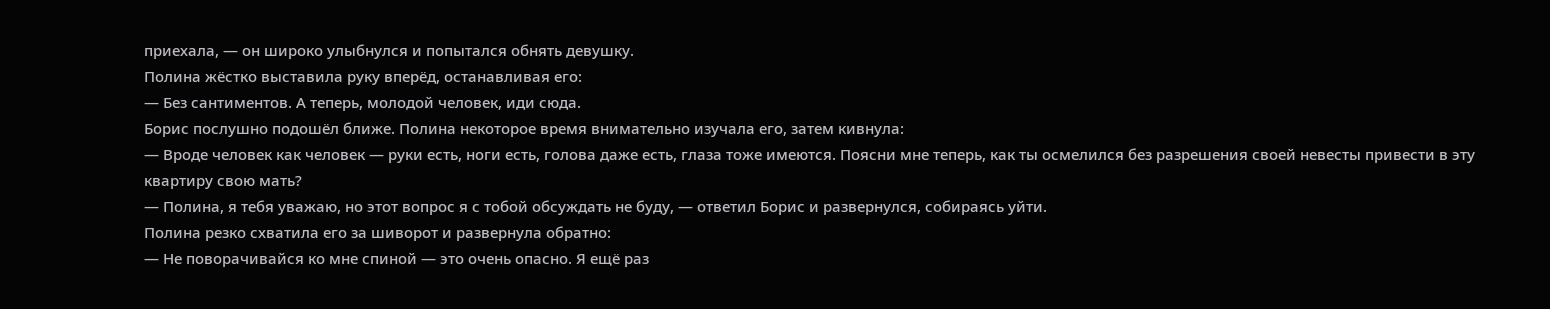приехала, — он широко улыбнулся и попытался обнять девушку.
Полина жёстко выставила руку вперёд, останавливая его:
— Без сантиментов. А теперь, молодой человек, иди сюда.
Борис послушно подошёл ближе. Полина некоторое время внимательно изучала его, затем кивнула:
— Вроде человек как человек — руки есть, ноги есть, голова даже есть, глаза тоже имеются. Поясни мне теперь, как ты осмелился без разрешения своей невесты привести в эту квартиру свою мать?
— Полина, я тебя уважаю, но этот вопрос я с тобой обсуждать не буду, — ответил Борис и развернулся, собираясь уйти.
Полина резко схватила его за шиворот и развернула обратно:
— Не поворачивайся ко мне спиной — это очень опасно. Я ещё раз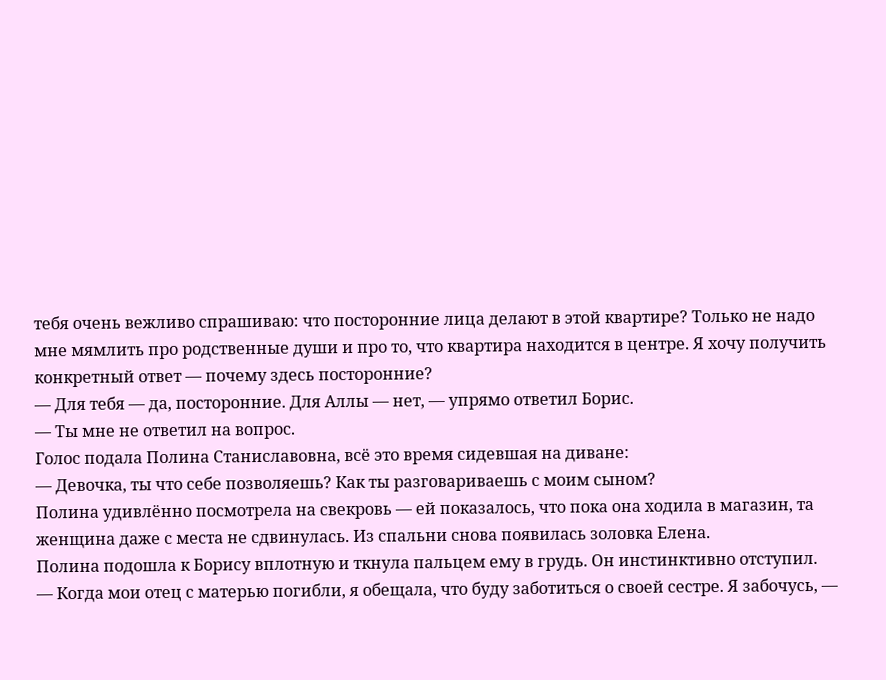тебя очень вежливо спрашиваю: что посторонние лица делают в этой квартире? Только не надо мне мямлить про родственные души и про то, что квартира находится в центре. Я хочу получить конкретный ответ — почему здесь посторонние?
— Для тебя — да, посторонние. Для Аллы — нет, — упрямо ответил Борис.
— Ты мне не ответил на вопрос.
Голос подала Полина Станиславовна, всё это время сидевшая на диване:
— Девочка, ты что себе позволяешь? Как ты разговариваешь с моим сыном?
Полина удивлённо посмотрела на свекровь — ей показалось, что пока она ходила в магазин, та женщина даже с места не сдвинулась. Из спальни снова появилась золовка Елена.
Полина подошла к Борису вплотную и ткнула пальцем ему в грудь. Он инстинктивно отступил.
— Когда мои отец с матерью погибли, я обещала, что буду заботиться о своей сестре. Я забочусь, —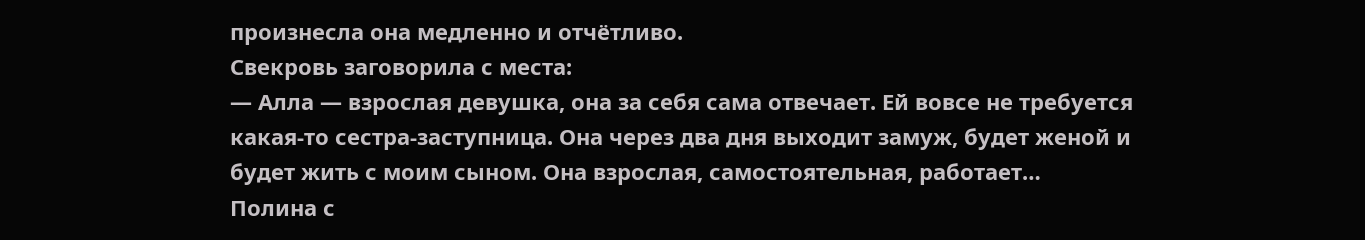произнесла она медленно и отчётливо.
Свекровь заговорила с места:
— Алла — взрослая девушка, она за себя сама отвечает. Ей вовсе не требуется какая-то сестра-заступница. Она через два дня выходит замуж, будет женой и будет жить с моим сыном. Она взрослая, самостоятельная, работает…
Полина с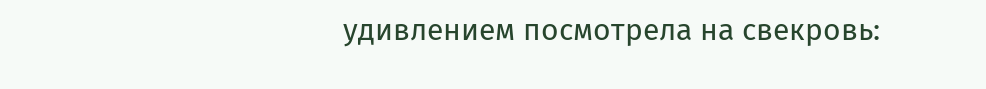удивлением посмотрела на свекровь: